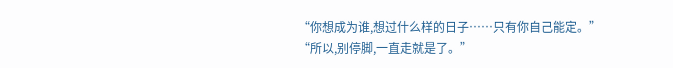“你想成为谁,想过什么样的日子……只有你自己能定。”
“所以,别停脚,一直走就是了。”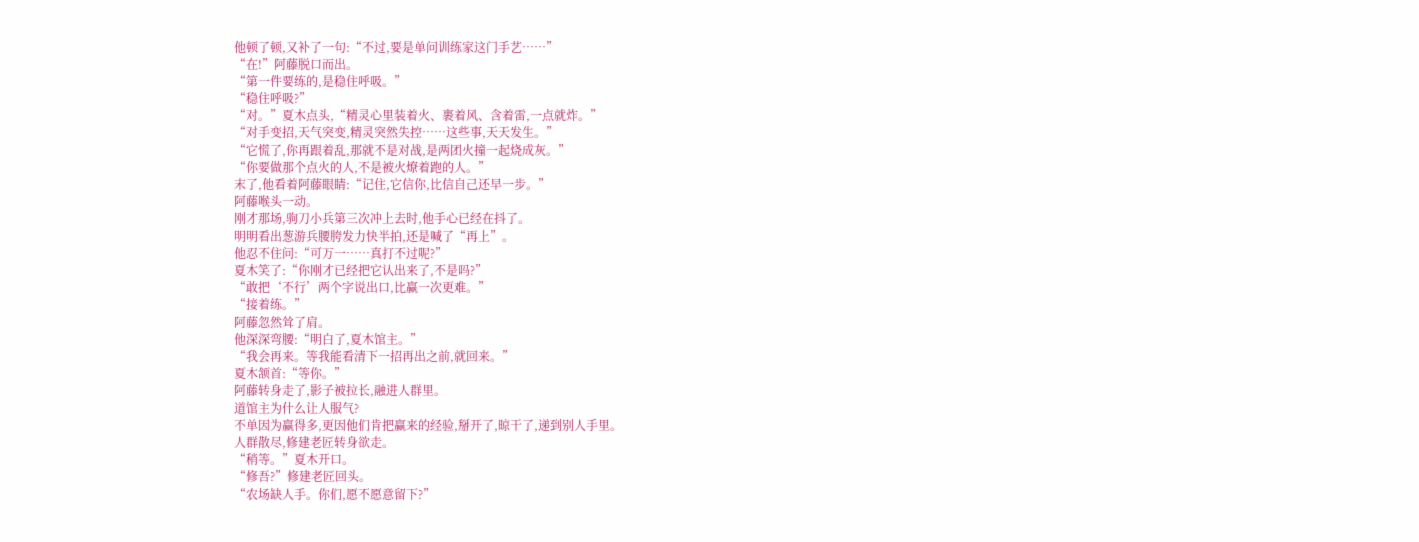他顿了顿,又补了一句:“不过,要是单问训练家这门手艺……”
“在!”阿藤脱口而出。
“第一件要练的,是稳住呼吸。”
“稳住呼吸?”
“对。”夏木点头,“精灵心里装着火、裹着风、含着雷,一点就炸。”
“对手变招,天气突变,精灵突然失控……这些事,天天发生。”
“它慌了,你再跟着乱,那就不是对战,是两团火撞一起烧成灰。”
“你要做那个点火的人,不是被火燎着跑的人。”
末了,他看着阿藤眼睛:“记住,它信你,比信自己还早一步。”
阿藤喉头一动。
刚才那场,驹刀小兵第三次冲上去时,他手心已经在抖了。
明明看出葱游兵腰胯发力快半拍,还是喊了“再上”。
他忍不住问:“可万一……真打不过呢?”
夏木笑了:“你刚才已经把它认出来了,不是吗?”
“敢把‘不行’两个字说出口,比赢一次更难。”
“接着练。”
阿藤忽然耸了肩。
他深深弯腰:“明白了,夏木馆主。”
“我会再来。等我能看清下一招再出之前,就回来。”
夏木颔首:“等你。”
阿藤转身走了,影子被拉长,融进人群里。
道馆主为什么让人服气?
不单因为赢得多,更因他们肯把赢来的经验,掰开了,晾干了,递到别人手里。
人群散尽,修建老匠转身欲走。
“稍等。”夏木开口。
“修吾?”修建老匠回头。
“农场缺人手。你们,愿不愿意留下?”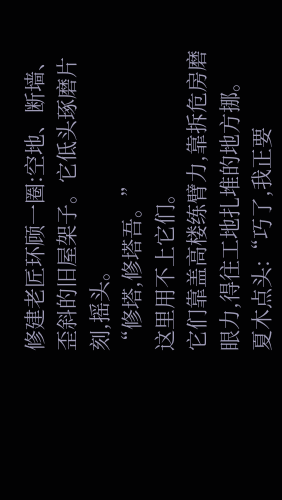修建老匠环顾一圈:空地、断墙、歪斜的旧屋架子。它低头琢磨片刻,摇头。
“修塔,修塔吾。”
这里用不上它们。
它们靠盖高楼练臂力,靠拆危房磨眼力,得往工地扎堆的地方挪。
夏木点头:“巧了,我正要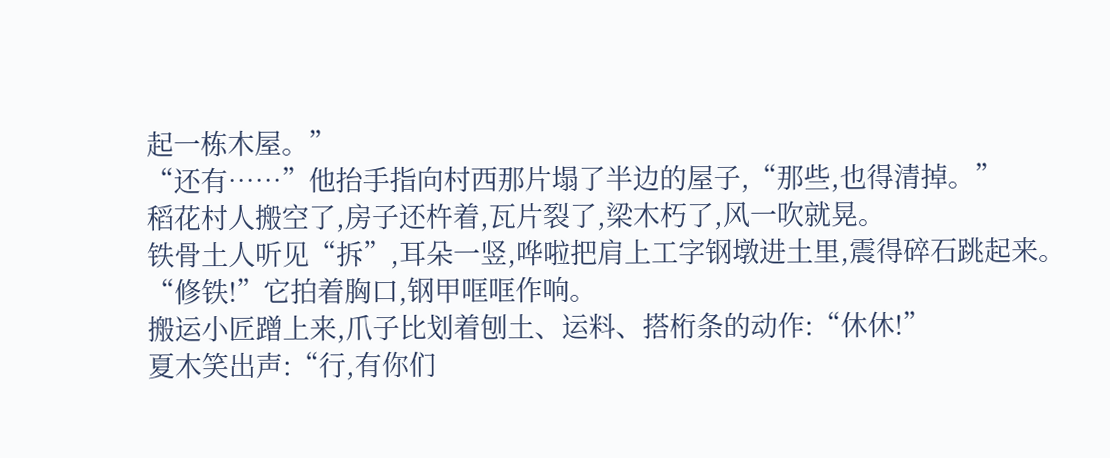起一栋木屋。”
“还有……”他抬手指向村西那片塌了半边的屋子,“那些,也得清掉。”
稻花村人搬空了,房子还杵着,瓦片裂了,梁木朽了,风一吹就晃。
铁骨土人听见“拆”,耳朵一竖,哗啦把肩上工字钢墩进土里,震得碎石跳起来。
“修铁!”它拍着胸口,钢甲哐哐作响。
搬运小匠蹭上来,爪子比划着刨土、运料、搭桁条的动作:“休休!”
夏木笑出声:“行,有你们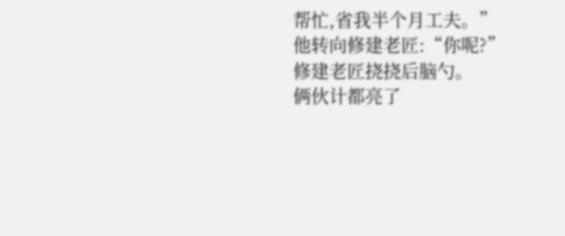帮忙,省我半个月工夫。”
他转向修建老匠:“你呢?”
修建老匠挠挠后脑勺。
俩伙计都亮了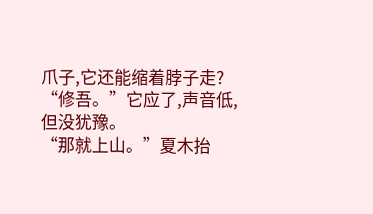爪子,它还能缩着脖子走?
“修吾。”它应了,声音低,但没犹豫。
“那就上山。”夏木抬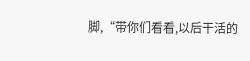脚,“带你们看看,以后干活的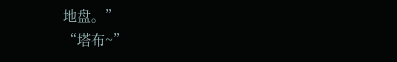地盘。”
“塔布~”